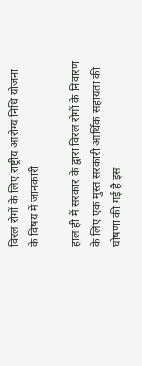विरल रोगों के लिए राष्ट्रीय आरोग्य निधि योजना के विषय में जानकारी

हाल ही में सरकार के द्वारा विरल रोगों के निवारण के लिए एक मुस्त सरकारी आर्थिक सहायता की घोषणा की गई है इस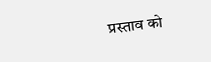प्रस्ताव को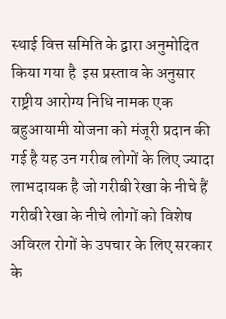स्थाई वित्त समिति के द्वारा अनुमोदित किया गया है  इस प्रस्ताव के अनुसार राष्ट्रीय आरोग्य निधि नामक एक बहुआयामी योजना को मंजूरी प्रदान की गई है यह उन गरीब लोगों के लिए ज्यादा लाभदायक है जो गरीबी रेखा के नीचे हैं गरीबी रेखा के नीचे लोगों को विशेष अविरल रोगों के उपचार के लिए सरकार के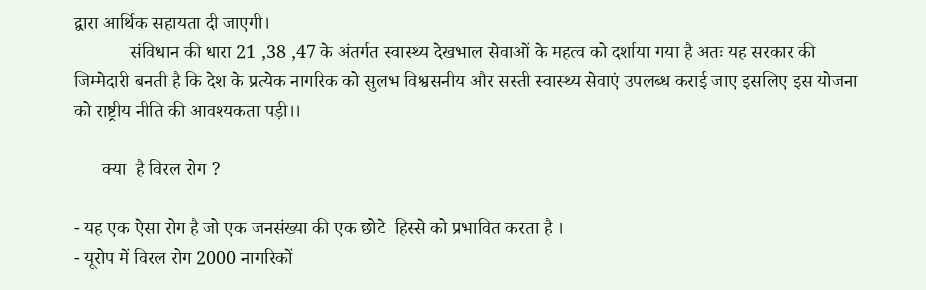द्वारा आर्थिक सहायता दी जाएगी।
            संविधान की धारा 21 ,38 ,47 के अंतर्गत स्वास्थ्य देखभाल सेवाओं के महत्व को दर्शाया गया है अतः यह सरकार की जिम्मेदारी बनती है कि देश के प्रत्येक नागरिक को सुलभ विश्वसनीय और सस्ती स्वास्थ्य सेवाएं उपलब्ध कराई जाए इसलिए इस योजना को राष्ट्रीय नीति की आवश्यकता पड़ी।।

      क्या  है विरल रोग ?

- यह एक ऐसा रोग है जो एक जनसंख्या की एक छोटे  हिस्से को प्रभावित करता है ।
- यूरोप में विरल रोग 2000 नागरिकों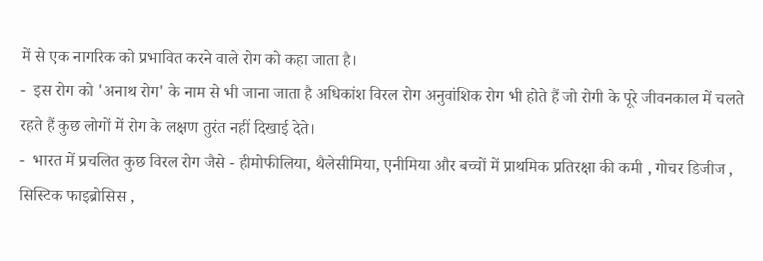में से एक नागरिक को प्रभावित करने वाले रोग को कहा जाता है।
-  इस रोग को 'अनाथ रोग' के नाम से भी जाना जाता है अधिकांश विरल रोग अनुवांशिक रोग भी होते हैं जो रोगी के पूरे जीवनकाल में चलते रहते हैं कुछ लोगों में रोग के लक्षण तुरंत नहीं दिखाई देते।
-  भारत में प्रचलित कुछ विरल रोग जैसे - हीमोफीलिया, थैलेसीमिया, एनीमिया और बच्चों में प्राथमिक प्रतिरक्षा की कमी , गोचर डिजीज , सिस्टिक फाइब्रोसिस ,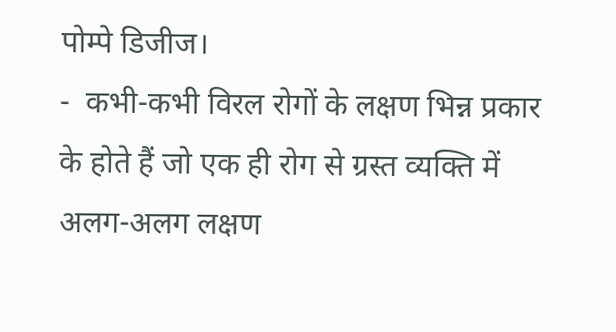पोम्पे डिजीज।
-  कभी-कभी विरल रोगों के लक्षण भिन्न प्रकार के होते हैं जो एक ही रोग से ग्रस्त व्यक्ति में अलग-अलग लक्षण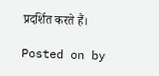प्रदर्शित करते हैं।

Posted on by